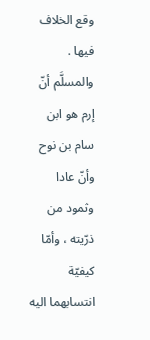وقع الخلاف فيها .
والمسلَّم أنّ إرم هو ابن سام بن نوح وأنّ عادا وثمود من ذرّيته ، وأمّا كيفيّة انتسابهما اليه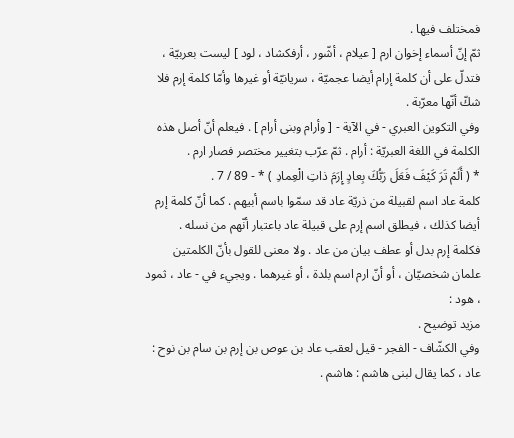فمختلف فيها .
ثمّ إنّ أسماء إخوان ارم [ عيلام ، أشّور ، أرفكشاد ، لود ] ليست بعربيّة ، فتدلّ على أن كلمة إرام أيضا عجميّة ، سريانيّة أو غيرها وأمّا كلمة إرم فلا شكّ أنّها معرّبة .
وفي التكوين العبري - في الآية - [ وأرام وبنى أرام ] . فيعلم أنّ أصل هذه الكلمة في اللغة العبريّة : أرام . ثمّ عرّب بتغيير مختصر فصار ارم .
* ( أَلَمْ تَرَ كَيْفَ فَعَلَ رَبُّكَ بِعادٍ إِرَمَ ذاتِ الْعِمادِ ) * - 89 / 7 .
كلمة عاد اسم لقبيلة من ذريّة عاد قد سمّوا باسم أبيهم . كما أنّ كلمة إرم أيضا كذلك ، فيطلق اسم إرم على قبيلة عاد باعتبار أنّهم من نسله .
فكلمة إرم بدل أو عطف بيان من عاد . ولا معنى للقول بأنّ الكلمتين علمان شخصيّان ، أو أنّ ارم اسم بلدة ، أو غيرهما . ويجيء في - عاد ، ثمود ، هود :
مزيد توضيح .
وفي الكشّاف - الفجر - قيل لعقب عاد بن عوص بن إرم بن سام بن نوح : عاد ، كما يقال لبنى هاشم : هاشم .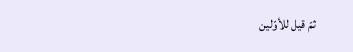ثمّ قيل للأوّلين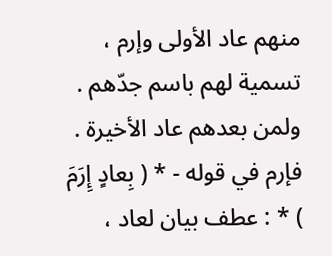منهم عاد الأولى وإرم ، تسمية لهم باسم جدّهم . ولمن بعدهم عاد الأخيرة . فإرم في قوله - * ( بِعادٍ إِرَمَ ) * : عطف بيان لعاد ،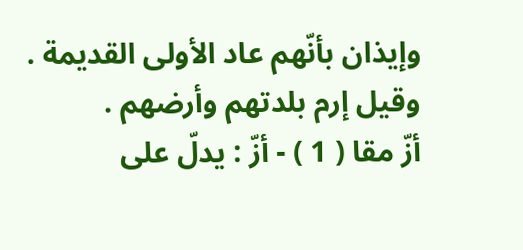وإيذان بأنّهم عاد الأولى القديمة . وقيل إرم بلدتهم وأرضهم .
أزّ مقا ( 1 ) - أزّ : يدلّ على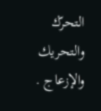التحرّك والتحريك والإزعاج .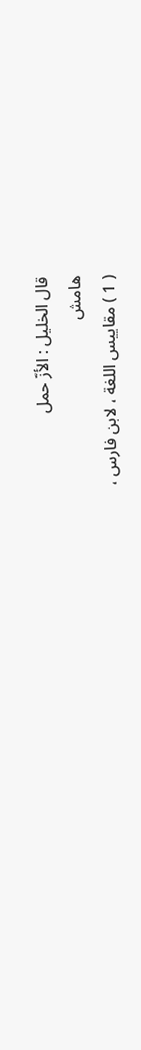قال الخليل : الأزّ حمل
هامش
( 1 ) مقاييس اللغة ، لابن فارس ،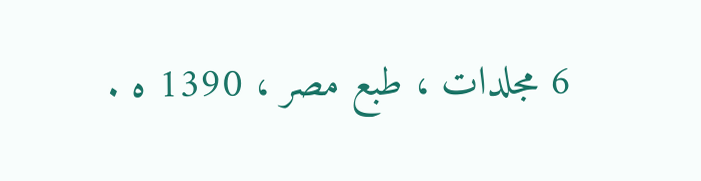6 مجلدات ، طبع مصر ، 1390 ه .